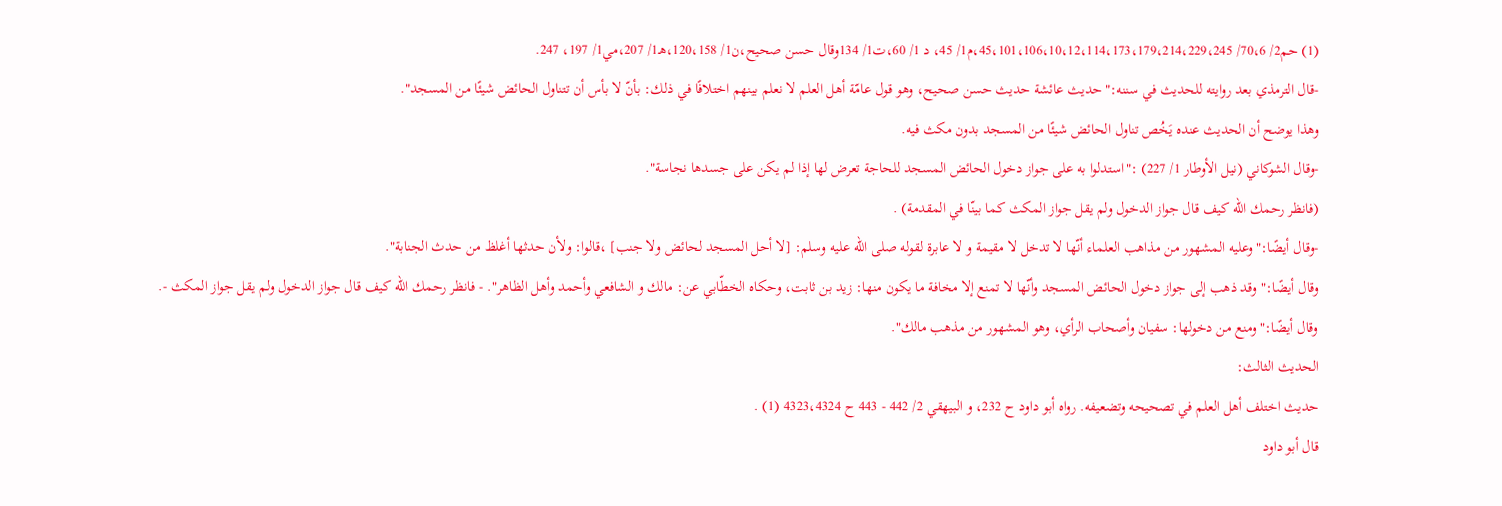(1) حم2/ 70،6/ 45،101،106،10،12،114،173،179،214،229،245،م1/ 45، د 1/ 60،ت1/ 134وقال حسن صحيح،ن1/ 120،158،هـ1/ 207،مي1/ 197، 247.
-قال الترمذي بعد روايته للحديث في سننه:"حديث عائشة حديث حسن صحيح، وهو قول عامّة أهل العلم لا نعلم بينهم اختلافًا في ذلك: بأنّ لا بأس أن تتناول الحائض شيئًا من المسجد".
وهذا يوضح أن الحديث عنده يَخُص تناول الحائض شيئًا من المسجد بدون مكث فيه.
-وقال الشوكاني (نيل الأوطار 1/ 227) :"استدلوا به على جواز دخول الحائض المسجد للحاجة تعرض لها إذا لم يكن على جسدها نجاسة".
(فانظر رحمك الله كيف قال جواز الدخول ولم يقل جواز المكث كما بينّا في المقدمة) .
-وقال أيضًا:"وعليه المشهور من مذاهب العلماء أنّها لا تدخل لا مقيمة و لا عابرة لقوله صلى الله عليه وسلم: [لا أحل المسجد لحائض ولا جنب] ،قالوا: ولأن حدثها أغلظ من حدث الجنابة".
وقال أيضًا:"وقد ذهب إلى جواز دخول الحائض المسجد وأنّها لا تمنع إلا مخافة ما يكون منها: زيد بن ثابت، وحكاه الخطّابي عن: مالك و الشافعي وأحمد وأهل الظاهر". - فانظر رحمك الله كيف قال جواز الدخول ولم يقل جواز المكث -.
وقال أيضًا:"ومنع من دخولها: سفيان وأصحاب الرأي، وهو المشهور من مذهب مالك".
الحديث الثالث:
حديث اختلف أهل العلم في تصحيحه وتضعيفه. رواه أبو داود ح 232، و البيهقي 2/ 442 - 443 ح 4323،4324 (1) .
قال أبو داود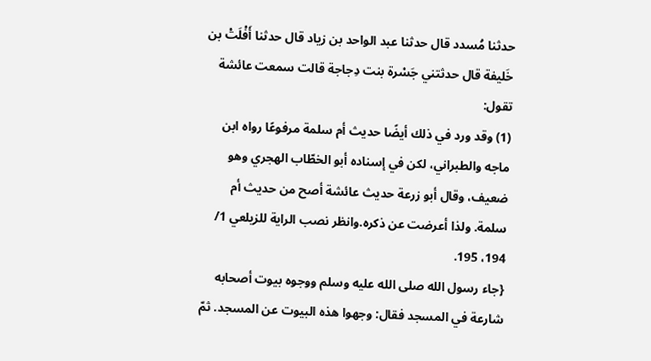حدثنا مُسدد قال حدثنا عبد الواحد بن زياد قال حدثنا أَفْلَتْ بن خَليفة قال حدثتني جَسْرة بنت دِجاجة قالت سمعت عائشة تقول:
(1) وقد ورد في ذلك أيضًا حديث أم سلمة مرفوعًا رواه ابن ماجه والطبراني، لكن في إسناده أبو الخطّاب الهجري وهو ضعيف، وقال أبو زرعة حديث عائشة أصح من حديث أم سلمة. ولذا أعرضت عن ذكره.وانظر نصب الراية للزيلعي 1/ 194، 195.
{جاء رسول الله صلى الله عليه وسلم ووجوه بيوت أصحابه شارعة في المسجد فقال: وجهوا هذه البيوت عن المسجد. ثمّ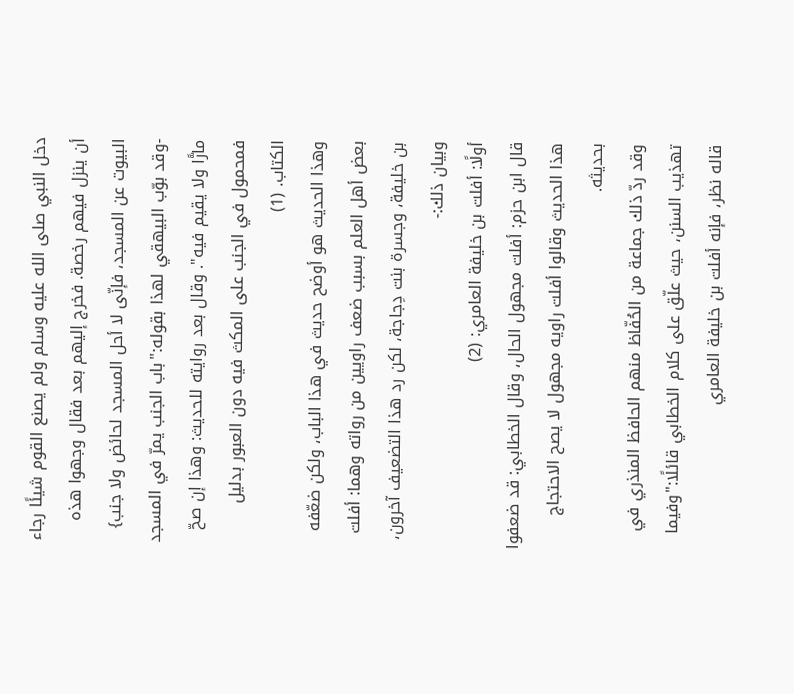دخل النبي صلى الله عليه وسلم ولم يصنع القوم شيئًا رجاء أن ينزل فيهم رخصة. فخرج إليهم بعد فقال وجهوا هذه البيوت عن المسجد، فإنّى لا أحل المسجد لحائض ولا جنب}
-وقد بوّب البيهقي لهذا بقوله:"باب الجنب يمرّ في المسجد مارًّا ولا يقيم فيه". وقال بعد روايته للحديث: وهذا إن صحّ فمحمول في الجنب على المكث فيه دون العبور بدليل الكتاب. (1)
وهذا الحديث هو أوضح حديث في هذا الباب، ولكن ضعّفه بعض أهل العلم بسبب ضعف راويين من رواته وهما: أفلت بن خليفة، وجسرة بنت دِجاجة، لكن رد هذا التضعيف آخرون، وبيان ذلك:-
أولًا: أفلت بن خليفة العامري: (2)
قال ابن حزم: أفلت مجهول الحال، وقال الخطابي: قد ضعفوا هذا الحديث وقالوا أفلت راويه مجهول لا يصح الاحتجاج بحديثه.
وقد ردّ ذلك جماعة من الحُفّاظ منهم الحافظ المنذري في تهذيب السنن، حيث علّق على كلام الخطابي قائلًا:"وفيما قاله نظر، فإنه أفلت بن خليفة العامري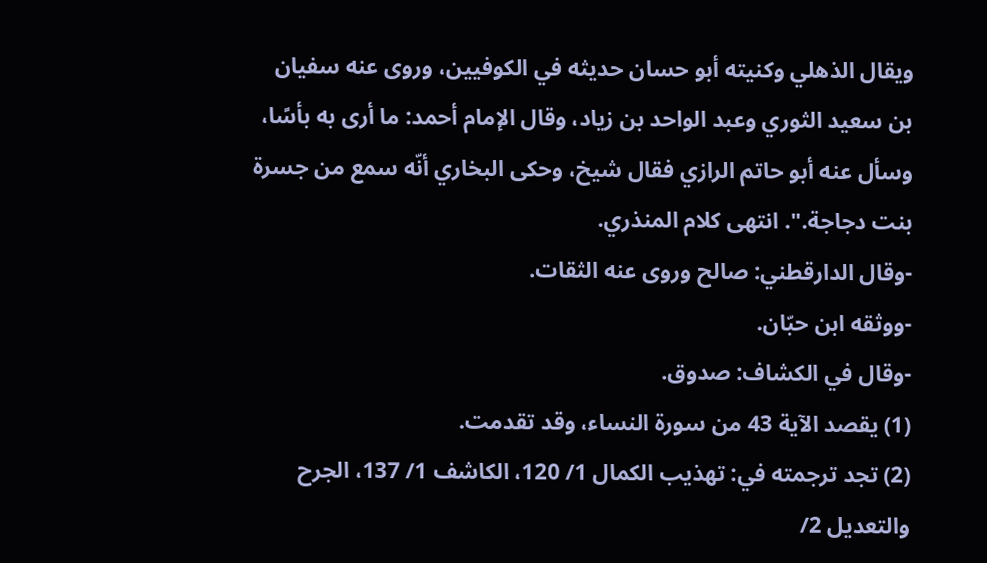ويقال الذهلي وكنيته أبو حسان حديثه في الكوفيين، وروى عنه سفيان بن سعيد الثوري وعبد الواحد بن زياد، وقال الإمام أحمد: ما أرى به بأسًا، وسأل عنه أبو حاتم الرازي فقال شيخ، وحكى البخاري أنّه سمع من جسرة بنت دجاجة.". انتهى كلام المنذري.
-وقال الدارقطني: صالح وروى عنه الثقات.
-ووثقه ابن حبّان.
-وقال في الكشاف: صدوق.
(1) يقصد الآية 43 من سورة النساء، وقد تقدمت.
(2) تجد ترجمته في: تهذيب الكمال 1/ 120، الكاشف 1/ 137، الجرح والتعديل 2/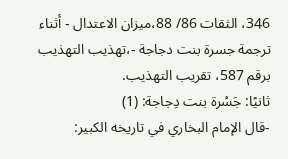346، الثقات 86/ 88،ميزان الاعتدال - أثناء ترجمة جسرة بنت دجاجة -،تهذيب التهذيب برقم 587، تقريب التهذيب.
ثانيًا: جَسْرة بنت دِجاجة: (1)
-قال الإمام البخاري في تاريخه الكبير: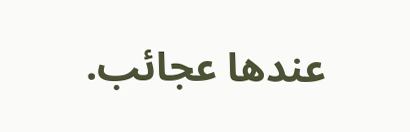عندها عجائب.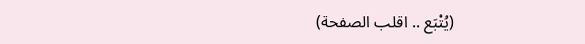(يُتْبَع .. اقلب الصفحة)